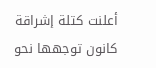أعلنت كتلة إشراقة كانون توجهها نحو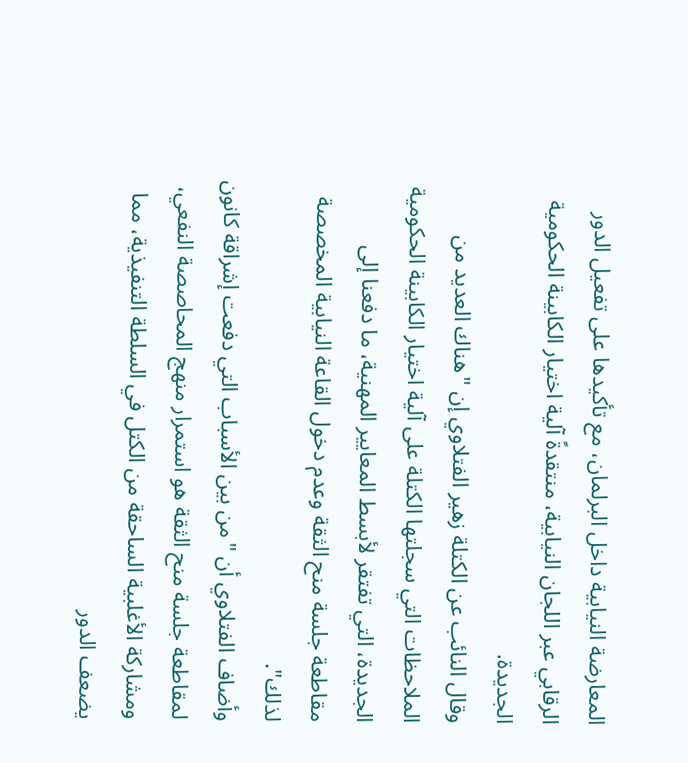المعارضة النيابية داخل البرلمان، مع تأكيدها على تفعيل الدور الرقابي عبر اللجان النيابية، منتقدةً آلية اختيار الكابينة الحكومية الجديدة.
وقال النائب عن الكتلة زهير الفتلاوي إن "هناك العديد من الملاحظات التي سجلتها الكتلة على آلية اختيار الكابينة الحكومية الجديدة، التي تفتقر لأبسط المعايير المهنية، ما دفعنا إلى مقاطعة جلسة منح الثقة وعدم دخول القاعة النيابية المخصصة لذلك".
وأضاف الفتلاوي أن "من بين الأسباب التي دفعت إشراقة كانون لمقاطعة جلسة منح الثقة هو استمرار منهج المحاصصة النفعي، ومشاركة الأغلبية الساحقة من الكتل في السلطة التنفيذية، مما يضعف الدور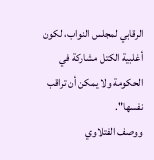الرقابي لمجلس النواب، لكون أغلبية الكتل مشاركة في الحكومة ولا يمكن أن تراقب نفسها".
ووصف الفتلاوي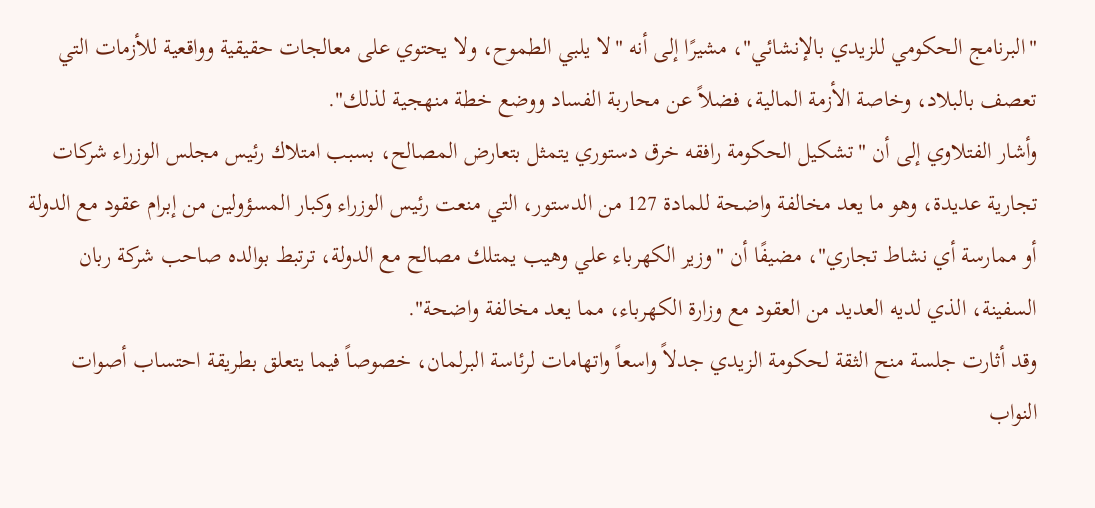"البرنامج الحكومي للزيدي بالإنشائي"، مشيرًا إلى أنه "لا يلبي الطموح، ولا يحتوي على معالجات حقيقية وواقعية للأزمات التي تعصف بالبلاد، وخاصة الأزمة المالية، فضلاً عن محاربة الفساد ووضع خطة منهجية لذلك".
وأشار الفتلاوي إلى أن "تشكيل الحكومة رافقه خرق دستوري يتمثل بتعارض المصالح، بسبب امتلاك رئيس مجلس الوزراء شركات تجارية عديدة، وهو ما يعد مخالفة واضحة للمادة 127 من الدستور، التي منعت رئيس الوزراء وكبار المسؤولين من إبرام عقود مع الدولة أو ممارسة أي نشاط تجاري"، مضيفًا أن "وزير الكهرباء علي وهيب يمتلك مصالح مع الدولة، ترتبط بوالده صاحب شركة ربان السفينة، الذي لديه العديد من العقود مع وزارة الكهرباء، مما يعد مخالفة واضحة".
وقد أثارت جلسة منح الثقة لحكومة الزيدي جدلاً واسعاً واتهامات لرئاسة البرلمان، خصوصاً فيما يتعلق بطريقة احتساب أصوات النواب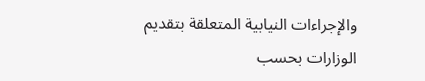والإجراءات النيابية المتعلقة بتقديم الوزارات بحسب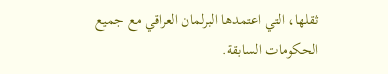ثقلها، التي اعتمدها البرلمان العراقي مع جميع الحكومات السابقة.